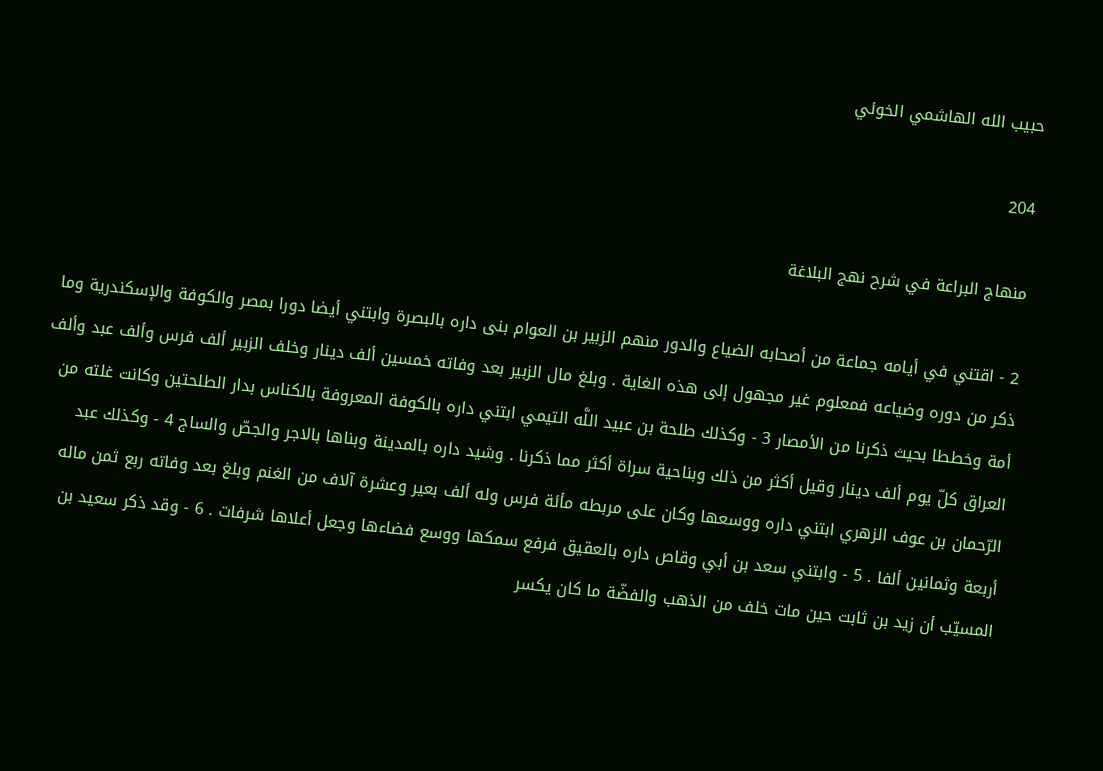حبيب الله الهاشمي الخوئي

204

منهاج البراعة في شرح نهج البلاغة

2 - اقتني في أيامه جماعة من أصحابه الضياع والدور منهم الزبير بن العوام بنى داره بالبصرة وابتني أيضا دورا بمصر والكوفة والإسكندرية وما ذكر من دوره وضياعه فمعلوم غير مجهول إلى هذه الغاية . وبلغ مال الزبير بعد وفاته خمسين ألف دينار وخلف الزبير ألف فرس وألف عبد وألف أمة وخططا بحيث ذكرنا من الأمصار 3 - وكذلك طلحة بن عبيد اللَّه التيمي ابتني داره بالكوفة المعروفة بالكناس بدار الطلحتين وكانت غلته من العراق كلّ يوم ألف دينار وقيل أكثر من ذلك وبناحية سراة أكثر مما ذكرنا . وشيد داره بالمدينة وبناها بالاجر والجصّ والساج 4 - وكذلك عبد الرّحمان بن عوف الزهري ابتني داره ووسعها وكان على مربطه مأئة فرس وله ألف بعير وعشرة آلاف من الغنم وبلغ بعد وفاته ربع ثمن ماله أربعة وثمانين ألفا . 5 - وابتني سعد بن أبي وقاص داره بالعقيق فرفع سمكها ووسع فضاءها وجعل أعلاها شرفات . 6 - وقد ذكر سعيد بن المسيّب أن زيد بن ثابت حين مات خلف من الذهب والفضّة ما كان يكسر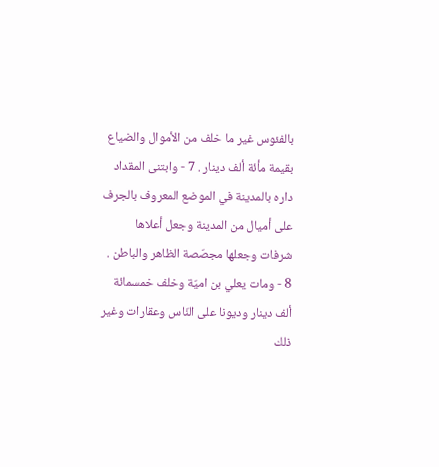بالفئوس غير ما خلف من الأموال والضياع بقيمة مأئة ألف دينار . 7 - وابتنى المقداد داره بالمدينة في الموضع المعروف بالجرف على أميال من المدينة وجعل أعلاها شرفات وجعلها مجصّصة الظاهر والباطن . 8 - ومات يعلي بن اميّة وخلف خمسمائة ألف دينار وديونا على النّاس وعقارات وغير ذلك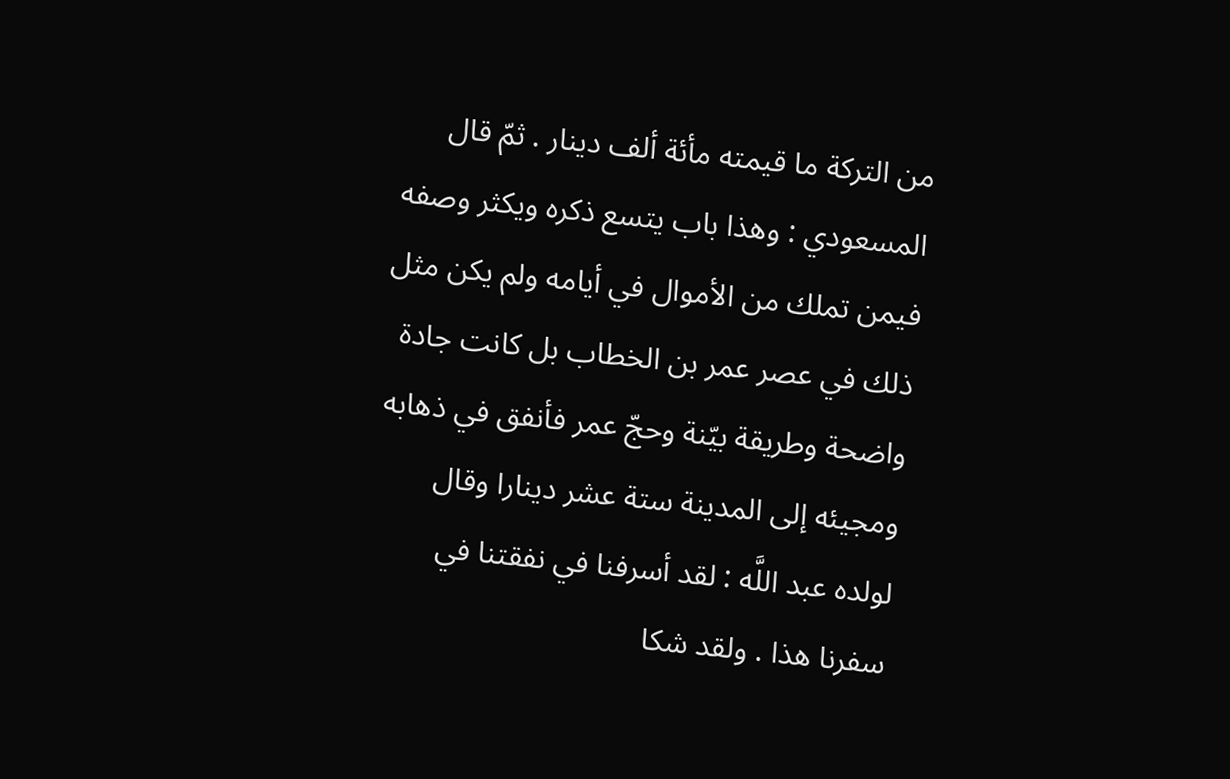من التركة ما قيمته مأئة ألف دينار . ثمّ قال المسعودي : وهذا باب يتسع ذكره ويكثر وصفه فيمن تملك من الأموال في أيامه ولم يكن مثل ذلك في عصر عمر بن الخطاب بل كانت جادة واضحة وطريقة بيّنة وحجّ عمر فأنفق في ذهابه ومجيئه إلى المدينة ستة عشر دينارا وقال لولده عبد اللَّه : لقد أسرفنا في نفقتنا في سفرنا هذا . ولقد شكا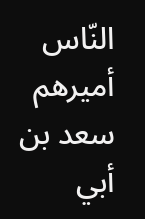النّاس أميرهم سعد بن أبي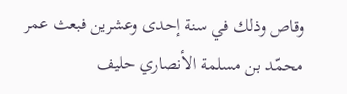وقاص وذلك في سنة إحدى وعشرين فبعث عمر محمّد بن مسلمة الأنصاري حليف